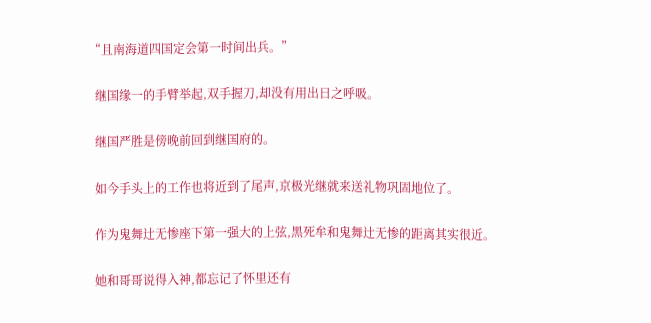“且南海道四国定会第一时间出兵。”

  继国缘一的手臂举起,双手握刀,却没有用出日之呼吸。

  继国严胜是傍晚前回到继国府的。

  如今手头上的工作也将近到了尾声,京极光继就来送礼物巩固地位了。

  作为鬼舞辻无惨座下第一强大的上弦,黑死牟和鬼舞辻无惨的距离其实很近。

  她和哥哥说得入神,都忘记了怀里还有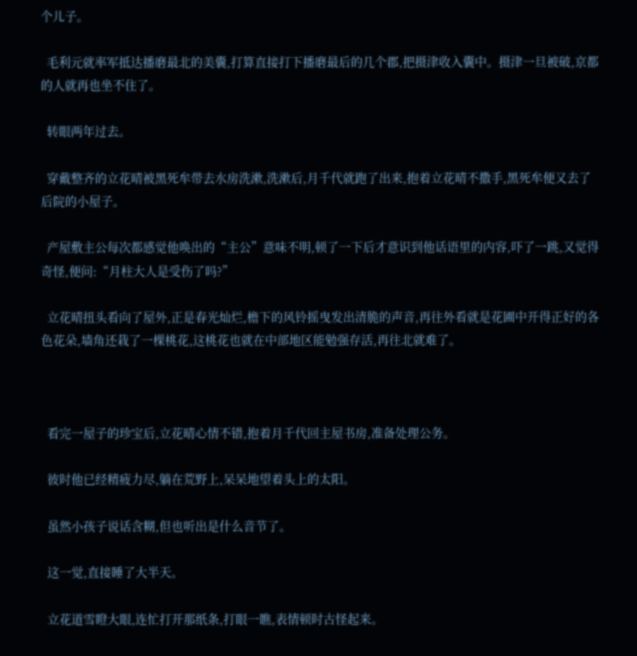个儿子。

  毛利元就率军抵达播磨最北的美囊,打算直接打下播磨最后的几个郡,把摄津收入囊中。摄津一旦被破,京都的人就再也坐不住了。

  转眼两年过去。

  穿戴整齐的立花晴被黑死牟带去水房洗漱,洗漱后,月千代就跑了出来,抱着立花晴不撒手,黑死牟便又去了后院的小屋子。

  产屋敷主公每次都感觉他唤出的“主公”意味不明,顿了一下后才意识到他话语里的内容,吓了一跳,又觉得奇怪,便问:“月柱大人是受伤了吗?”

  立花晴扭头看向了屋外,正是春光灿烂,檐下的风铃摇曳发出清脆的声音,再往外看就是花圃中开得正好的各色花朵,墙角还栽了一棵桃花,这桃花也就在中部地区能勉强存活,再往北就难了。



  看完一屋子的珍宝后,立花晴心情不错,抱着月千代回主屋书房,准备处理公务。

  彼时他已经精疲力尽,躺在荒野上,呆呆地望着头上的太阳。

  虽然小孩子说话含糊,但也听出是什么音节了。

  这一觉,直接睡了大半天。

  立花道雪瞪大眼,连忙打开那纸条,打眼一瞧,表情顿时古怪起来。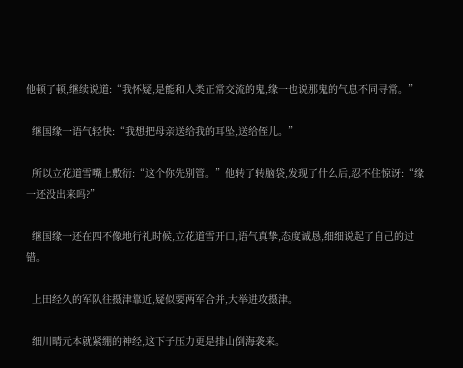他顿了顿,继续说道:“我怀疑,是能和人类正常交流的鬼,缘一也说那鬼的气息不同寻常。”

  继国缘一语气轻快:“我想把母亲送给我的耳坠,送给侄儿。”

  所以立花道雪嘴上敷衍:“这个你先别管。”他转了转脑袋,发现了什么后,忍不住惊讶:“缘一还没出来吗?”

  继国缘一还在四不像地行礼时候,立花道雪开口,语气真挚,态度诚恳,细细说起了自己的过错。

  上田经久的军队往摄津靠近,疑似要两军合并,大举进攻摄津。

  细川晴元本就紧绷的神经,这下子压力更是排山倒海袭来。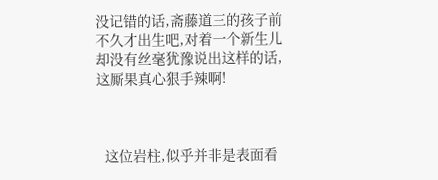没记错的话,斋藤道三的孩子前不久才出生吧,对着一个新生儿却没有丝毫犹豫说出这样的话,这厮果真心狠手辣啊!



  这位岩柱,似乎并非是表面看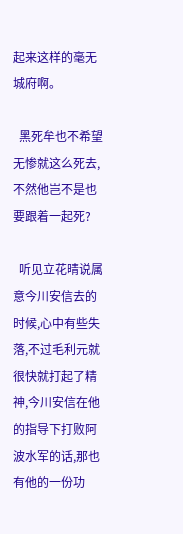起来这样的毫无城府啊。

  黑死牟也不希望无惨就这么死去,不然他岂不是也要跟着一起死?

  听见立花晴说属意今川安信去的时候,心中有些失落,不过毛利元就很快就打起了精神,今川安信在他的指导下打败阿波水军的话,那也有他的一份功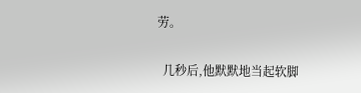劳。

  几秒后,他默默地当起软脚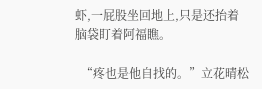虾,一屁股坐回地上,只是还抬着脑袋盯着阿福瞧。

  “疼也是他自找的。”立花晴松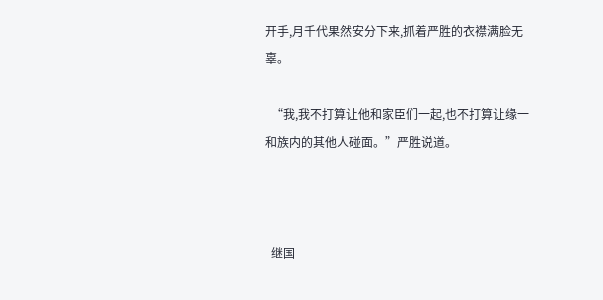开手,月千代果然安分下来,抓着严胜的衣襟满脸无辜。

  “我,我不打算让他和家臣们一起,也不打算让缘一和族内的其他人碰面。”严胜说道。



  继国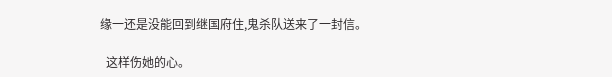缘一还是没能回到继国府住,鬼杀队送来了一封信。

  这样伤她的心。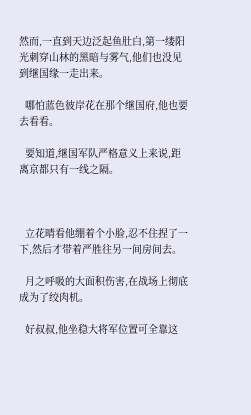然而,一直到天边泛起鱼肚白,第一缕阳光刺穿山林的黑暗与雾气,他们也没见到继国缘一走出来。

  哪怕蓝色彼岸花在那个继国府,他也要去看看。

  要知道,继国军队严格意义上来说,距离京都只有一线之隔。



  立花晴看他绷着个小脸,忍不住捏了一下,然后才带着严胜往另一间房间去。

  月之呼吸的大面积伤害,在战场上彻底成为了绞肉机。

  好叔叔,他坐稳大将军位置可全靠这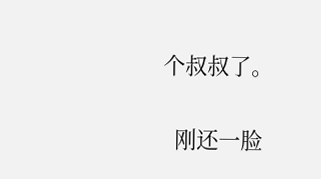个叔叔了。

  刚还一脸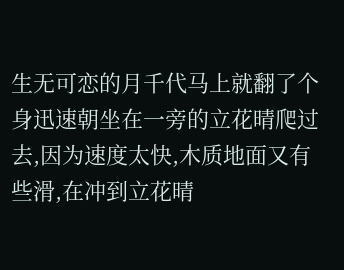生无可恋的月千代马上就翻了个身迅速朝坐在一旁的立花晴爬过去,因为速度太快,木质地面又有些滑,在冲到立花晴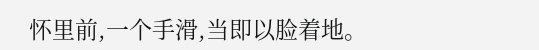怀里前,一个手滑,当即以脸着地。